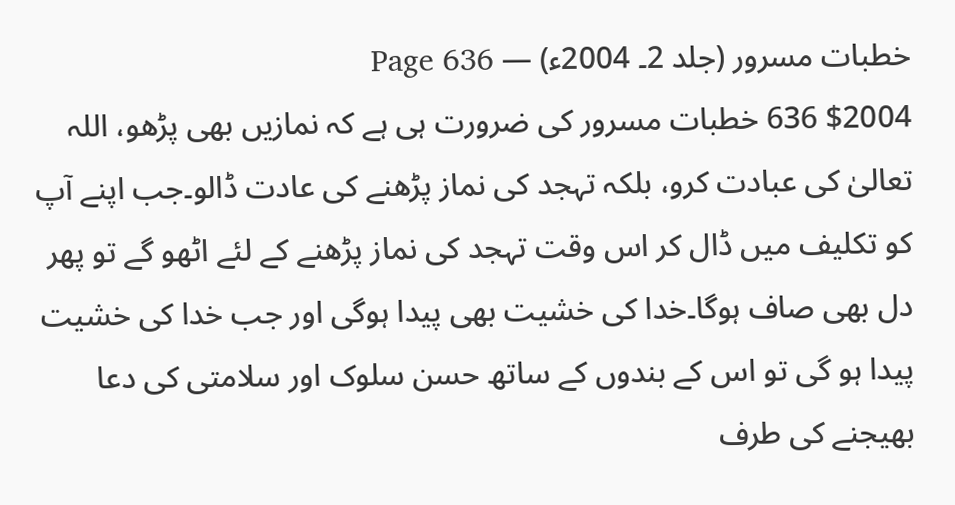خطبات مسرور (جلد 2۔ 2004ء) — Page 636
$2004 636 خطبات مسرور کی ضرورت ہی ہے کہ نمازیں بھی پڑھو، اللہ تعالیٰ کی عبادت کرو، بلکہ تہجد کی نماز پڑھنے کی عادت ڈالو۔جب اپنے آپ کو تکلیف میں ڈال کر اس وقت تہجد کی نماز پڑھنے کے لئے اٹھو گے تو پھر دل بھی صاف ہوگا۔خدا کی خشیت بھی پیدا ہوگی اور جب خدا کی خشیت پیدا ہو گی تو اس کے بندوں کے ساتھ حسن سلوک اور سلامتی کی دعا بھیجنے کی طرف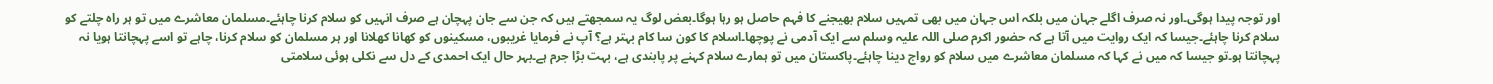اور توجہ پیدا ہوگی۔اور نہ صرف اگلے جہان میں بلکہ اس جہان میں بھی تمہیں سلام بھیجنے کا فہم حاصل ہو رہا ہوگا۔بعض لوگ یہ سمجھتے ہیں کہ جن سے جان پہچان ہے صرف انہیں کو سلام کرنا چاہئے۔مسلمان معاشرے میں تو ہر راہ چلتے کو سلام کرنا چاہئے۔جیسا کہ ایک روایت میں آتا ہے کہ حضور اکرم صلی اللہ علیہ وسلم سے ایک آدمی نے پوچھا۔اسلام کا کون سا کام بہتر ہے؟ آپ نے فرمایا غریبوں، مسکینوں کو کھانا کھلانا اور ہر مسلمان کو سلام کرنا، چاہے تو اسے پہچانتا ہویا نہ پہچانتا ہو۔تو جیسا کہ میں نے کہا کہ مسلمان معاشرے میں سلام کو رواج دینا چاہئے۔پاکستان میں تو ہمارے سلام کہنے پر پابندی ہے، بہت بڑا جرم ہے۔بہر حال ایک احمدی کے دل سے نکلی ہوئی سلامتی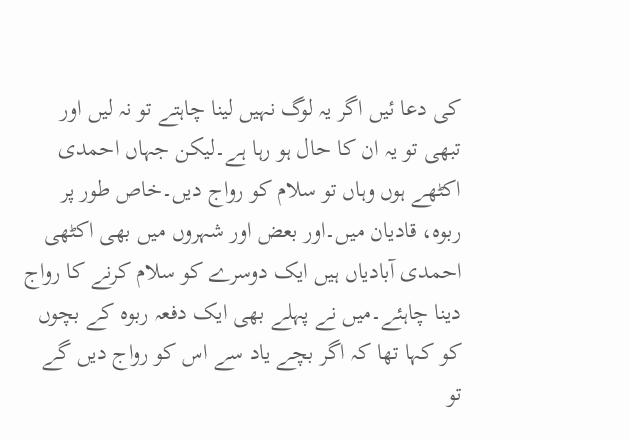کی دعا ئیں اگر یہ لوگ نہیں لینا چاہتے تو نہ لیں اور تبھی تو یہ ان کا حال ہو رہا ہے۔لیکن جہاں احمدی اکٹھے ہوں وہاں تو سلام کو رواج دیں۔خاص طور پر ربوہ، قادیان میں۔اور بعض اور شہروں میں بھی اکٹھی احمدی آبادیاں ہیں ایک دوسرے کو سلام کرنے کا رواج دینا چاہئے۔میں نے پہلے بھی ایک دفعہ ربوہ کے بچوں کو کہا تھا کہ اگر بچے یاد سے اس کو رواج دیں گے تو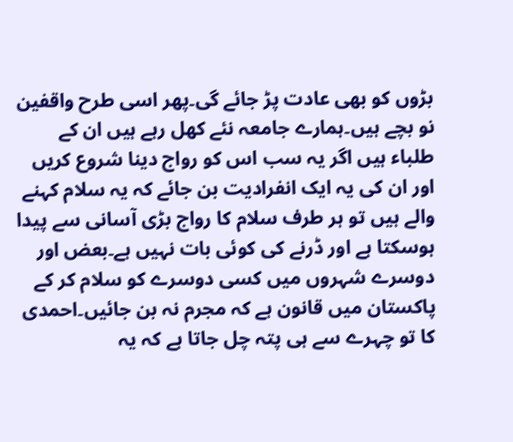بڑوں کو بھی عادت پڑ جائے گی۔پھر اسی طرح واقفین نو بچے ہیں۔ہمارے جامعہ نئے کھل رہے ہیں ان کے طلباء ہیں اگر یہ سب اس کو رواج دینا شروع کریں اور ان کی یہ ایک انفرادیت بن جائے کہ یہ سلام کہنے والے ہیں تو ہر طرف سلام کا رواج بڑی آسانی سے پیدا ہوسکتا ہے اور ڈرنے کی کوئی بات نہیں ہے۔بعض اور دوسرے شہروں میں کسی دوسرے کو سلام کر کے پاکستان میں قانون ہے کہ مجرم نہ بن جائیں۔احمدی کا تو چہرے سے ہی پتہ چل جاتا ہے کہ یہ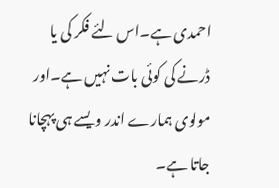احمدی ہے۔اس لئے فکر کی یا ڈرنے کی کوئی بات نہیں ہے۔اور مولوی ہمارے اندر ویسے ہی پہچانا جاتا ہے۔